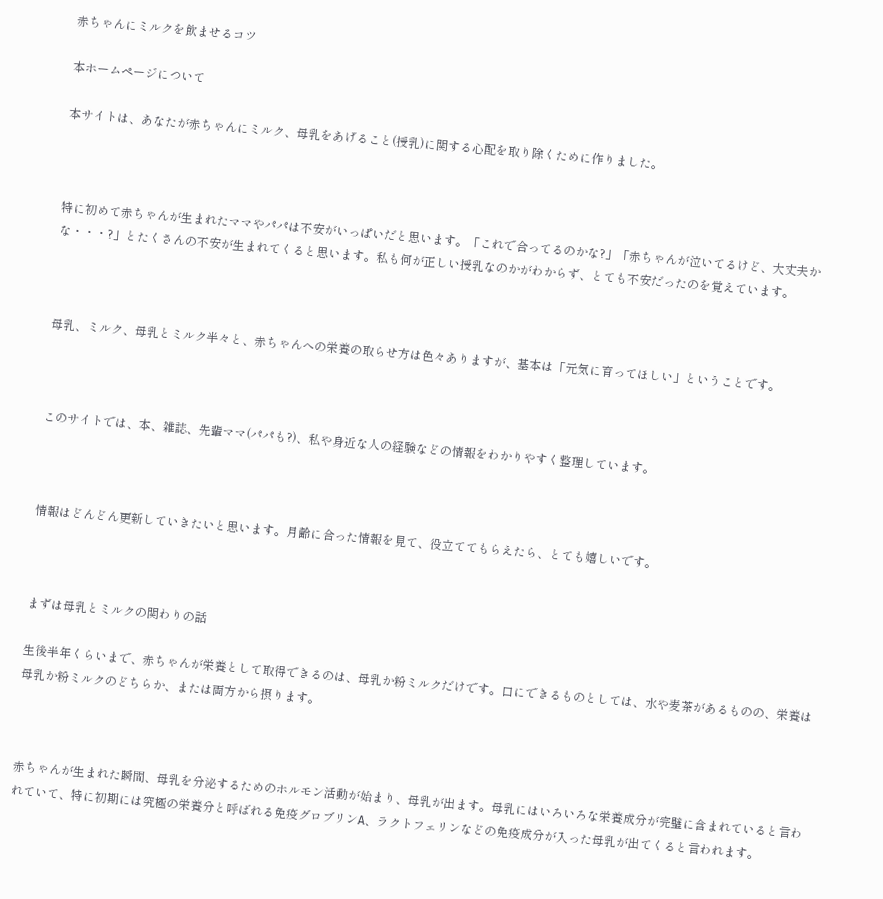赤ちゃんにミルクを飲ませるコツ

本ホームページについて

本サイトは、あなたが赤ちゃんにミルク、母乳をあげること(授乳)に関する心配を取り除くために作りました。



特に初めて赤ちゃんが生まれたママやパパは不安がいっぱいだと思います。「これで合ってるのかな?」「赤ちゃんが泣いてるけど、大丈夫かな・・・?」とたくさんの不安が生まれてくると思います。私も何が正しい授乳なのかがわからず、とても不安だったのを覚えています。



母乳、ミルク、母乳とミルク半々と、赤ちゃんへの栄養の取らせ方は色々ありますが、基本は「元気に育ってほしい」ということです。



このサイトでは、本、雑誌、先輩ママ(パパも?)、私や身近な人の経験などの情報をわかりやすく整理しています。



情報はどんどん更新していきたいと思います。月齢に合った情報を見て、役立ててもらえたら、とても嬉しいです。



まずは母乳とミルクの関わりの話

生後半年くらいまで、赤ちゃんが栄養として取得できるのは、母乳か粉ミルクだけです。口にできるものとしては、水や麦茶があるものの、栄養は母乳か粉ミルクのどちらか、または両方から摂ります。



赤ちゃんが生まれた瞬間、母乳を分泌するためのホルモン活動が始まり、母乳が出ます。母乳にはいろいろな栄養成分が完璧に含まれていると言われていて、特に初期には究極の栄養分と呼ばれる免疫グロブリンA、ラクトフェリンなどの免疫成分が入った母乳が出てくると言われます。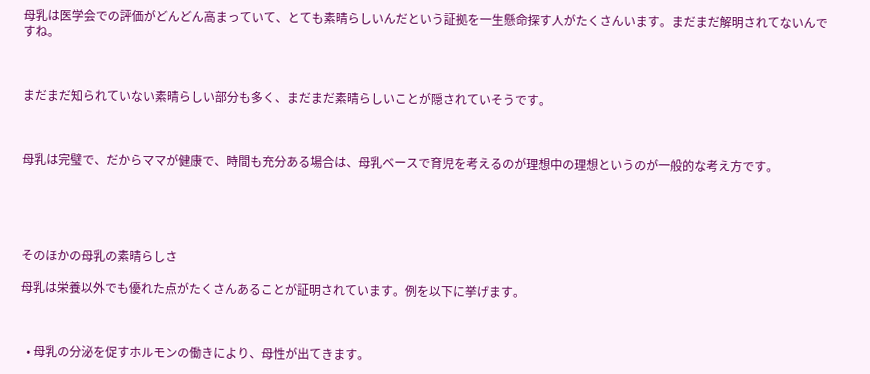母乳は医学会での評価がどんどん高まっていて、とても素晴らしいんだという証拠を一生懸命探す人がたくさんいます。まだまだ解明されてないんですね。



まだまだ知られていない素晴らしい部分も多く、まだまだ素晴らしいことが隠されていそうです。



母乳は完璧で、だからママが健康で、時間も充分ある場合は、母乳ベースで育児を考えるのが理想中の理想というのが一般的な考え方です。





そのほかの母乳の素晴らしさ

母乳は栄養以外でも優れた点がたくさんあることが証明されています。例を以下に挙げます。



  • 母乳の分泌を促すホルモンの働きにより、母性が出てきます。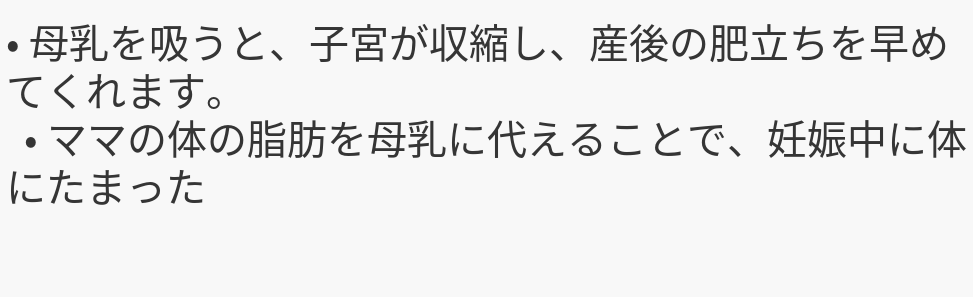• 母乳を吸うと、子宮が収縮し、産後の肥立ちを早めてくれます。
  • ママの体の脂肪を母乳に代えることで、妊娠中に体にたまった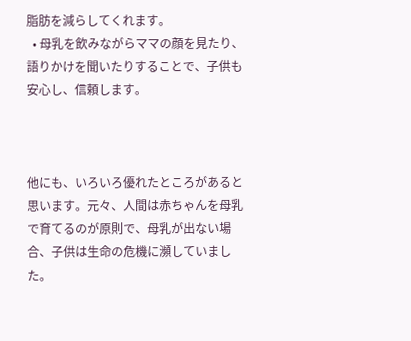脂肪を減らしてくれます。
  • 母乳を飲みながらママの顔を見たり、語りかけを聞いたりすることで、子供も安心し、信頼します。



他にも、いろいろ優れたところがあると思います。元々、人間は赤ちゃんを母乳で育てるのが原則で、母乳が出ない場合、子供は生命の危機に瀕していました。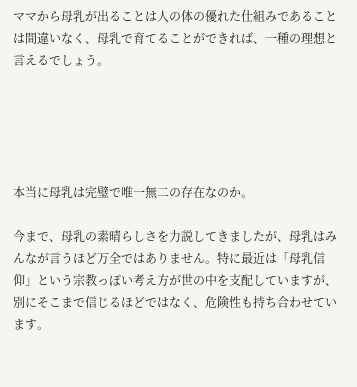ママから母乳が出ることは人の体の優れた仕組みであることは間違いなく、母乳で育てることができれば、一種の理想と言えるでしょう。





本当に母乳は完璧で唯一無二の存在なのか。

今まで、母乳の素晴らしさを力説してきましたが、母乳はみんなが言うほど万全ではありません。特に最近は「母乳信仰」という宗教っぽい考え方が世の中を支配していますが、別にそこまで信じるほどではなく、危険性も持ち合わせています。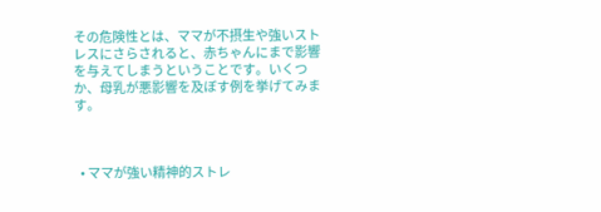その危険性とは、ママが不摂生や強いストレスにさらされると、赤ちゃんにまで影響を与えてしまうということです。いくつか、母乳が悪影響を及ぼす例を挙げてみます。



  • ママが強い精神的ストレ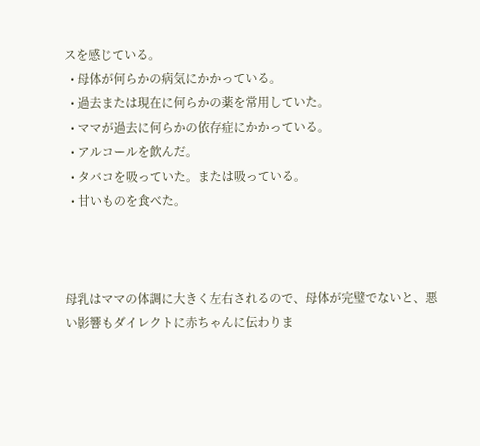スを感じている。
  • 母体が何らかの病気にかかっている。
  • 過去または現在に何らかの薬を常用していた。
  • ママが過去に何らかの依存症にかかっている。
  • アルコールを飲んだ。
  • タバコを吸っていた。または吸っている。
  • 甘いものを食べた。



母乳はママの体調に大きく左右されるので、母体が完璧でないと、悪い影響もダイレクトに赤ちゃんに伝わりま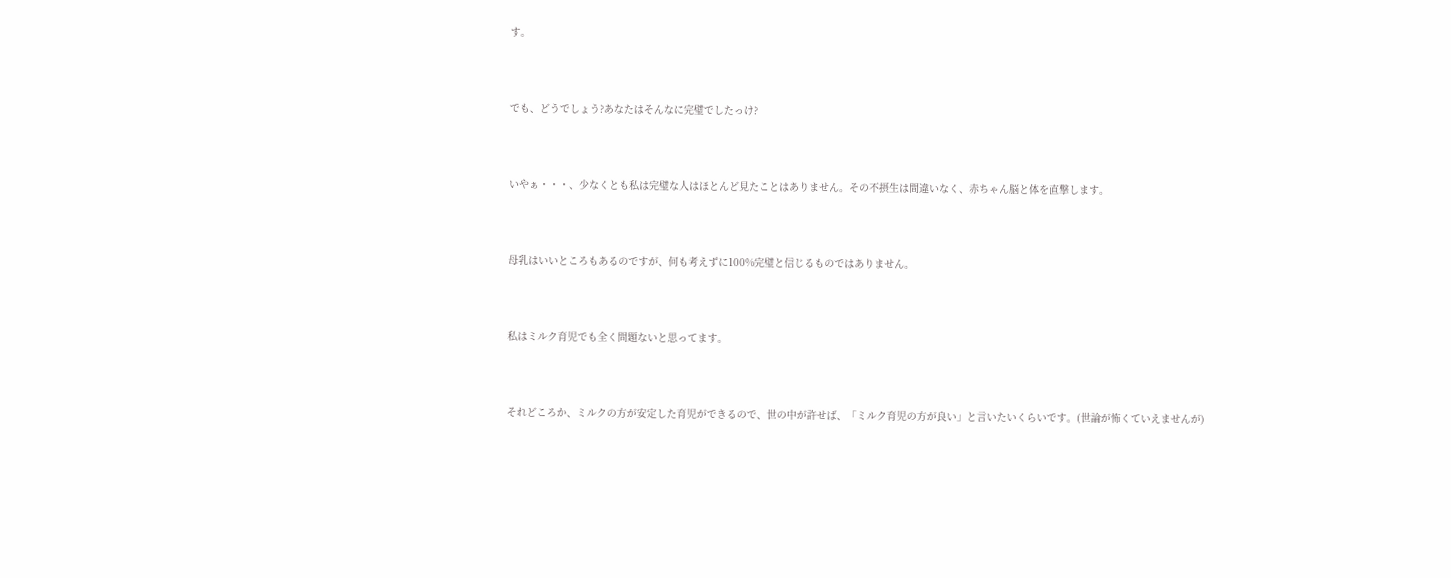す。



でも、どうでしょう?あなたはそんなに完璧でしたっけ?



いやぁ・・・、少なくとも私は完璧な人はほとんど見たことはありません。その不摂生は間違いなく、赤ちゃん脳と体を直撃します。



母乳はいいところもあるのですが、何も考えずに100%完璧と信じるものではありません。



私はミルク育児でも全く問題ないと思ってます。



それどころか、ミルクの方が安定した育児ができるので、世の中が許せば、「ミルク育児の方が良い」と言いたいくらいです。(世論が怖くていえませんが)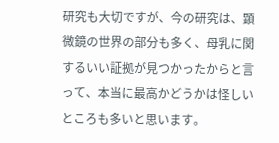研究も大切ですが、今の研究は、顕微鏡の世界の部分も多く、母乳に関するいい証拠が見つかったからと言って、本当に最高かどうかは怪しいところも多いと思います。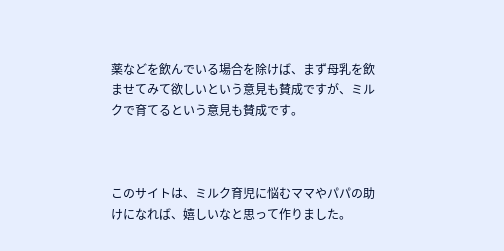薬などを飲んでいる場合を除けば、まず母乳を飲ませてみて欲しいという意見も賛成ですが、ミルクで育てるという意見も賛成です。



このサイトは、ミルク育児に悩むママやパパの助けになれば、嬉しいなと思って作りました。